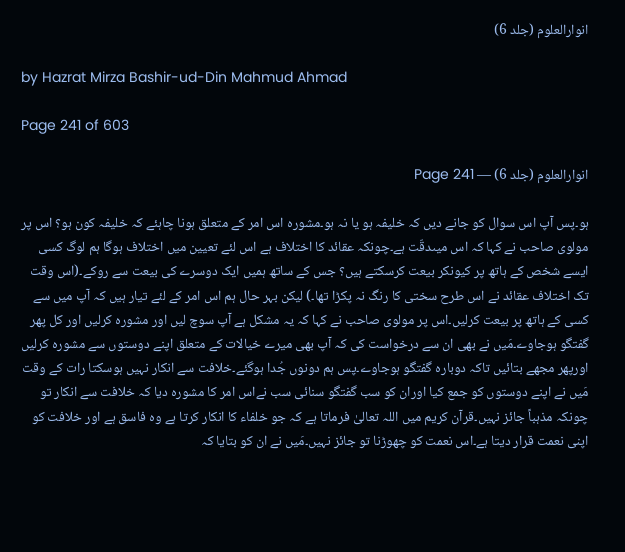انوارالعلوم (جلد 6)

by Hazrat Mirza Bashir-ud-Din Mahmud Ahmad

Page 241 of 603

انوارالعلوم (جلد 6) — Page 241

ہو۔پس آپ اس سوال کو جانے دیں کہ خلیفہ ہو یا نہ ہو۔مشورہ اس امر کے متعلق ہونا چاہئے کہ خلیفہ کون ہو؟ اس پر مولوی صاحب نے کہا کہ اس میںدقّت ہے۔چونکہ عقائد کا اختلاف ہے اس لئے تعیین میں اختلاف ہوگا ہم لوگ کسی ایسے شخص کے ہاتھ پر کیونکر بیعت کرسکتے ہیں؟ جس کے ساتھ ہمیں ایک دوسرے کی بیعت سے روکے۔(اس وقت تک اختلاف عقائد نے اس طرح سختی کا رنگ نہ پکڑا تھا۔) لیکن بہر حال ہم اس امر کے لئے تیار ہیں کہ آپ میں سے کسی کے ہاتھ پر بیعت کرلیں۔اس پر مولوی صاحب نے کہا کہ یہ مشکل ہے آپ سوچ لیں اور مشورہ کرلیں اور کل پھر گفتگو ہوجاوے۔مَیں نے بھی ان سے درخواست کی کہ آپ بھی میرے خیالات کے متعلق اپنے دوستوں سے مشورہ کرلیں اورپھر مجھے بتائیں تاکہ دوبارہ گفتگو ہوجاوے۔پس ہم دونوں جُدا ہوگئے۔خلافت سے انکار نہیں ہوسکتا رات کے وقت مَیں نے اپنے دوستوں کو جمع کیا اوران کو سب گفتگو سنائی سب نےاس امر کا مشورہ دیا کہ خلافت سے انکار تو چونکہ مذہباً جائز نہیں۔قرآن کریم میں اللہ تعالیٰ فرماتا ہے کہ جو خلفاء کا انکار کرتا ہے وہ فاسق ہے اور خلافت کو اپنی نعمت قرار دیتا ہے۔اس نعمت کو چھوڑنا تو جائز نہیں۔مَیں نے ان کو بتایا کہ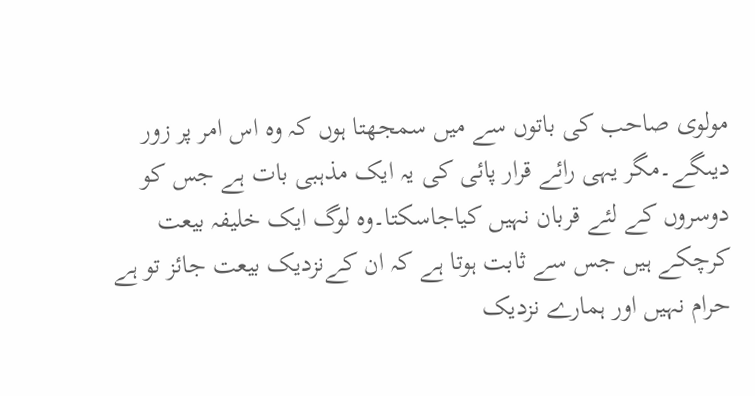مولوی صاحب کی باتوں سے میں سمجھتا ہوں کہ وہ اس امر پر زور دیںگے۔مگر یہی رائے قرار پائی کی یہ ایک مذہبی بات ہے جس کو دوسروں کے لئے قربان نہیں کیاجاسکتا۔وہ لوگ ایک خلیفہ بیعت کرچکے ہیں جس سے ثابت ہوتا ہے کہ ان کےنزدیک بیعت جائز تو ہے حرام نہیں اور ہمارے نزدیک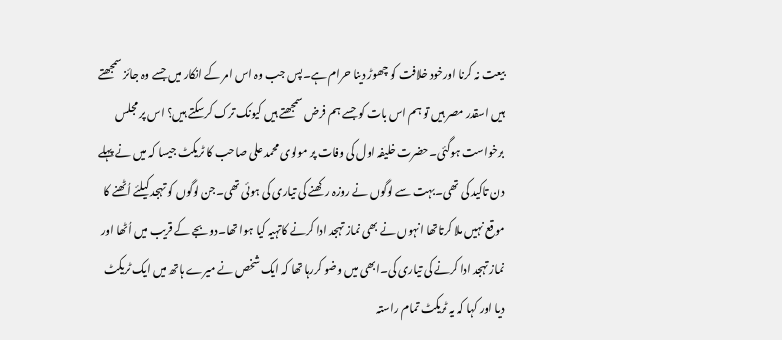بیعت نہ کرنا اورخود خلافت کو چھوڑ دینا حرام ہے۔پس جب وہ اس امر کے انکار میں جسے وہ جائز سمجھتے ہیں اسقدر مصر ہیں تو ہم اس بات کو جسے ہم فرض سمجھتے ہیں کیونک ترک کرسکتے ہیں؟ اس پر مجلس برخواست ہوگئی۔حضرت خلیفہ اول کی وفات پر مولوی محمد علی صاحب کا ٹریکٹ جیسا کہ میں نے پہلے دن تاکید کی تھی۔بہت سے لوگوں نے روزہ رکھنے کی تیاری کی ہوئی تھی۔جن لوگوں کو تہجد کیلئے اُٹھنے کا موقع نہیں ملا کرتاتھا انہوں نے بھی نماز تہجد ادا کرنے کاتہیہ کیا ہوا تھا۔دو بجے کے قریب میں اُٹھا اور نماز تہجد ادا کرنے کی تیاری کی۔ابھی میں وضو کررہا تھا کہ ایک شخص نے میرے ہاتھ میں ایک ٹریکٹ دیا اور کہا کہ یہ ٹریکٹ تمام راستہ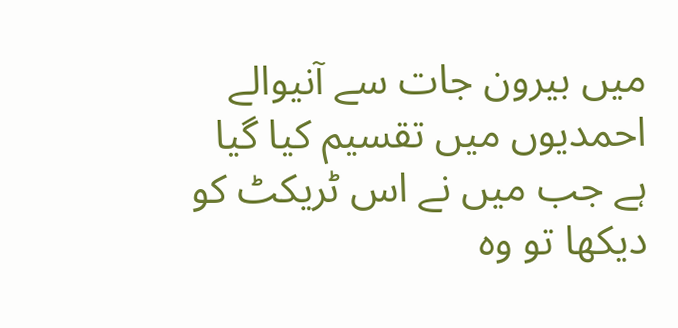میں بیرون جات سے آنیوالے احمدیوں میں تقسیم کیا گیا ہے جب میں نے اس ٹریکٹ کو دیکھا تو وہ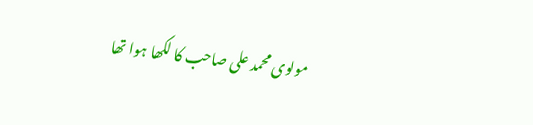مولوی محمد علی صاحب کا لکھا ہوا تھا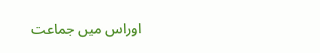اوراس میں جماعت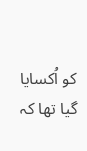کو اُکسایا گیا تھا کہ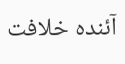آئندہ خلافت